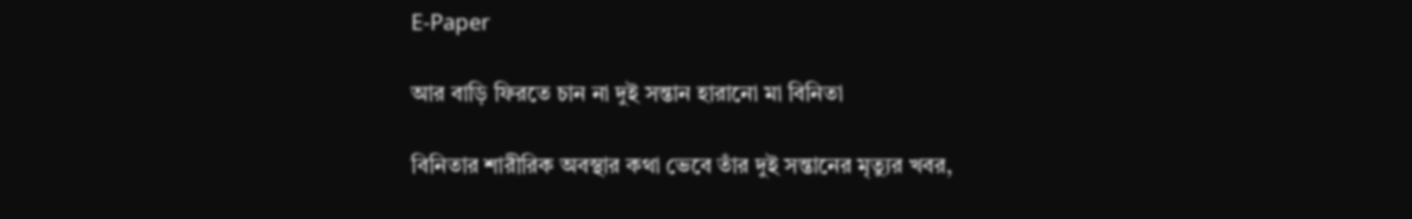E-Paper

আর বাড়ি ফিরতে চান না দুই সন্তান হারানো মা বিনিতা

বিনিতার শারীরিক অবস্থার কথা ভেবে তাঁর দুই সন্তানের মৃত্যুর খবর,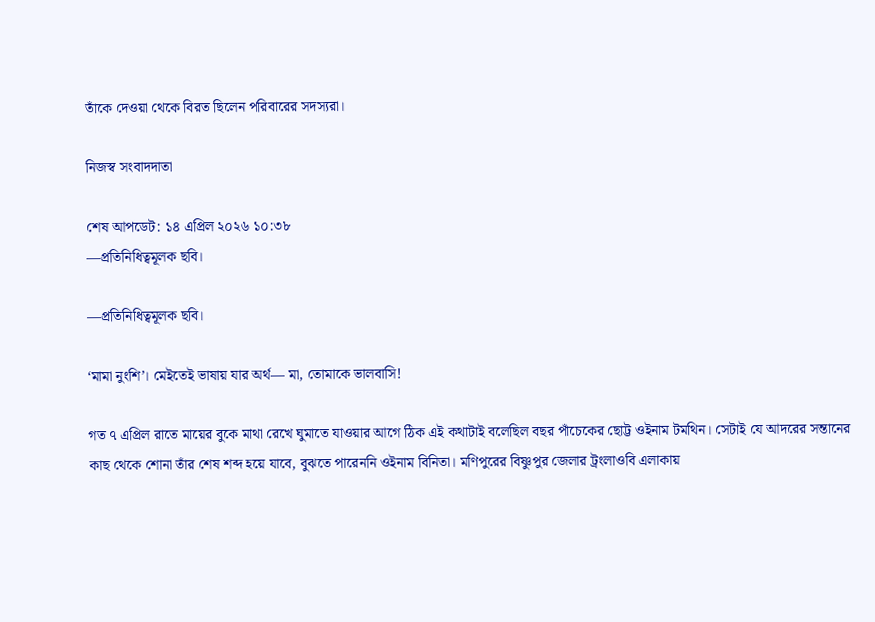তাঁকে দেওয়া থেকে বিরত ছিলেন পরিবারের সদস্যরা।

নিজস্ব সংবাদদাতা

শেষ আপডেট: ১৪ এপ্রিল ২০২৬ ১০:৩৮
—প্রতিনিধিত্বমূলক ছবি।

—প্রতিনিধিত্বমূলক ছবি।

‘মামা নুংশি’। মেইতেই ভাষায় যার অর্থ— মা, তোমাকে ভালবাসি!

গত ৭ এপ্রিল রাতে মায়ের বুকে মাথা রেখে ঘুমাতে যাওয়ার আগে ঠিক এই কথাটাই বলেছিল বছর পাঁচেকের ছোট্ট ওইনাম টমথিন। সেটাই যে আদরের সন্তানের কাছ থেকে শোনা তাঁর শেষ শব্দ হয়ে যাবে, বুঝতে পারেননি ওইনাম বিনিতা। মণিপুরের বিষ্ণুপুর জেলার ট্রংলাওবি এলাকায়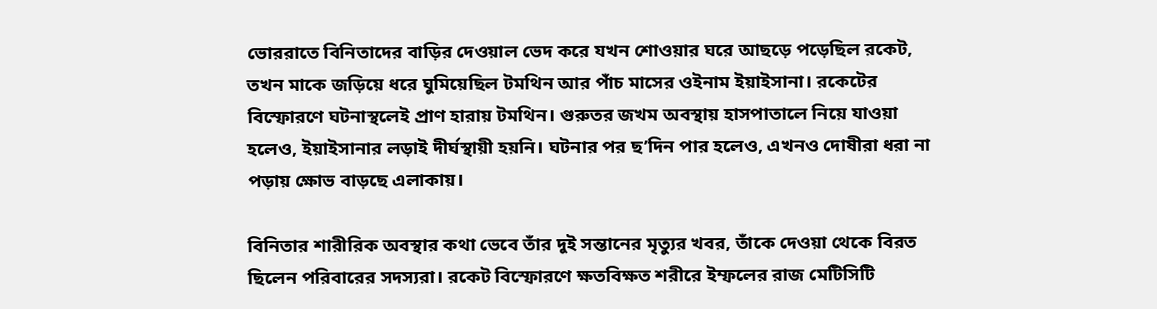ভোররাতে বিনিতাদের বাড়ির দেওয়াল ভেদ করে যখন শোওয়ার ঘরে আছড়ে পড়েছিল রকেট, তখন মাকে জড়িয়ে ধরে ঘুমিয়েছিল টমথিন আর পাঁচ মাসের ওইনাম ইয়াইসানা। রকেটের বিস্ফোরণে ঘটনাস্থলেই প্রাণ হারায় টমথিন। গুরুতর জখম অবস্থায় হাসপাতালে নিয়ে যাওয়া হলেও, ইয়াইসানার লড়াই দীর্ঘস্থায়ী হয়নি। ঘটনার পর ছ’দিন পার হলেও, এখনও দোষীরা ধরা না পড়ায় ক্ষোভ বাড়ছে এলাকায়।

বিনিতার শারীরিক অবস্থার কথা ভেবে তাঁর দুই সন্তানের মৃত্যুর খবর, তাঁকে দেওয়া থেকে বিরত ছিলেন পরিবারের সদস্যরা। রকেট বিস্ফোরণে ক্ষতবিক্ষত শরীরে ইম্ফলের রাজ মেটিসিটি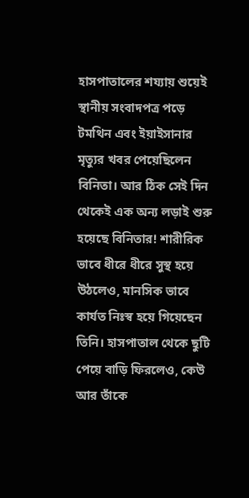হাসপাতালের শয্যায় শুয়েই স্থানীয় সংবাদপত্র পড়ে টমথিন এবং ইয়াইসানার মৃত্যুর খবর পেয়েছিলেন বিনিতা। আর ঠিক সেই দিন থেকেই এক অন্য লড়াই শুরু হয়েছে বিনিতার! শারীরিক ভাবে ধীরে ধীরে সুস্থ হয়ে উঠলেও, মানসিক ভাবে কার্যত নিঃস্ব হয়ে গিয়েছেন তিনি। হাসপাতাল থেকে ছুটি পেয়ে বাড়ি ফিরলেও, কেউ আর তাঁকে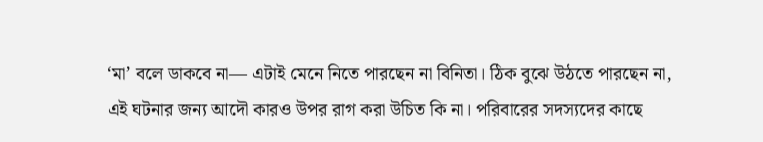‘মা’ বলে ডাকবে না— এটাই মেনে নিতে পারছেন না বিনিতা। ঠিক বুঝে উঠতে পারছেন না, এই ঘটনার জন্য আদৌ কারও উপর রাগ করা উচিত কি না। পরিবারের সদস্যদের কাছে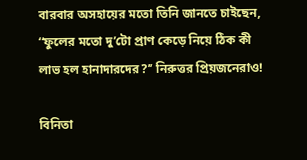বারবার অসহায়ের মতো তিনি জানতে চাইছেন, ‘‘ফুলের মতো দু’টো প্রাণ কেড়ে নিয়ে ঠিক কী লাভ হল হানাদারদের?’’ নিরুত্তর প্রিয়জনেরাও!

বিনিতা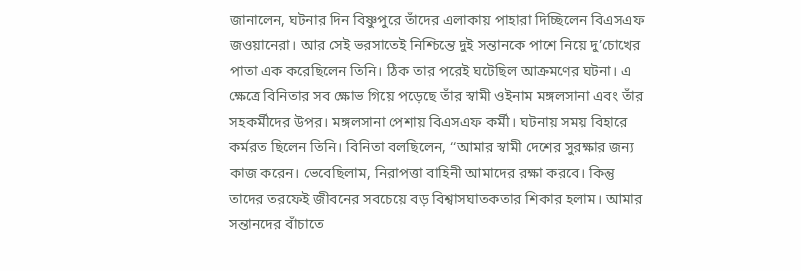জানালেন, ঘটনার দিন বিষ্ণুপুরে তাঁদের এলাকায় পাহারা দিচ্ছিলেন বিএসএফ জওয়ানেরা। আর সেই ভরসাতেই নিশ্চিন্তে দুই সন্তানকে পাশে নিয়ে দু’চোখের পাতা এক করেছিলেন তিনি। ঠিক তার পরেই ঘটেছিল আক্রমণের ঘটনা। এ ক্ষেত্রে বিনিতার সব ক্ষোভ গিয়ে পড়েছে তাঁর স্বামী ওইনাম মঙ্গলসানা এবং তাঁর সহকর্মীদের উপর। মঙ্গলসানা পেশায় বিএসএফ কর্মী। ঘটনায় সময় বিহারে কর্মরত ছিলেন তিনি। বিনিতা বলছিলেন, ‘‘আমার স্বামী দেশের সুরক্ষার জন্য কাজ করেন। ভেবেছিলাম, নিরাপত্তা বাহিনী আমাদের রক্ষা করবে। কিন্তু তাদের তরফেই জীবনের সবচেয়ে বড় বিশ্বাসঘাতকতার শিকার হলাম। আমার সন্তানদের বাঁচাতে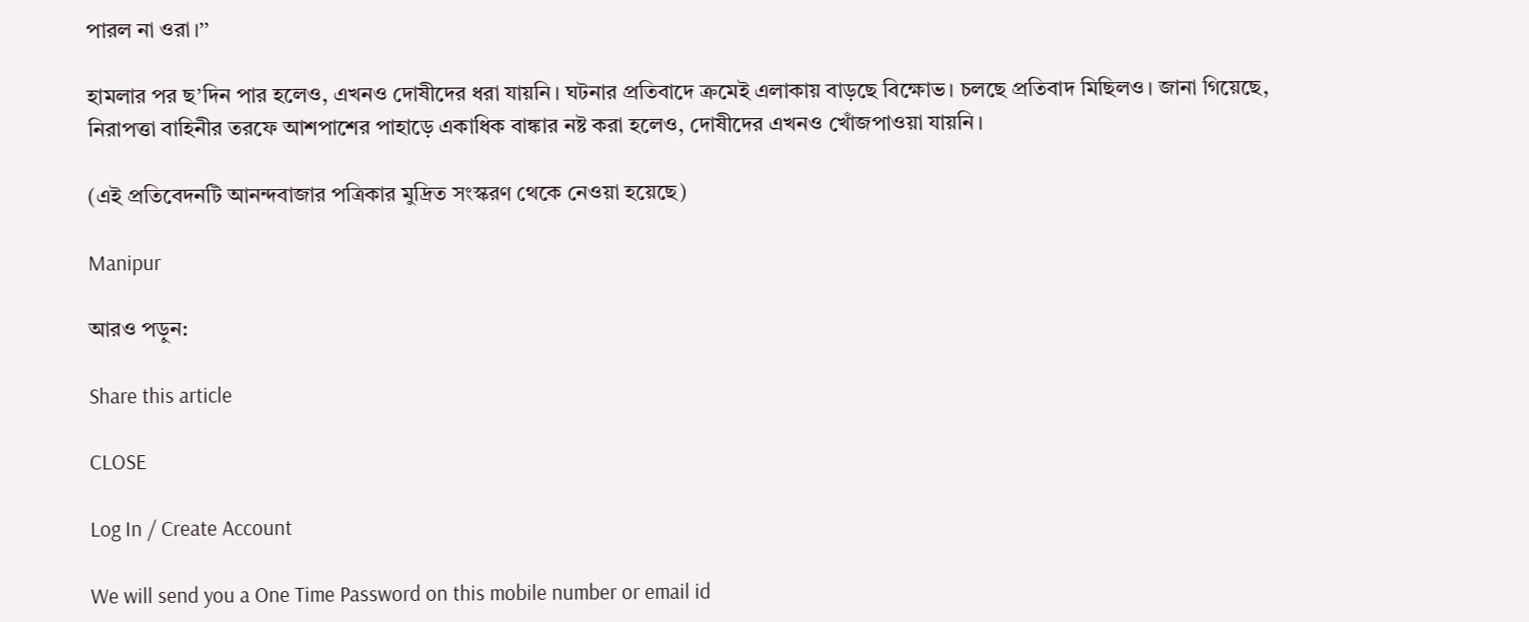পারল না ওরা।’’

হামলার পর ছ’দিন পার হলেও, এখনও দোষীদের ধরা যায়নি। ঘটনার প্রতিবাদে ক্রমেই এলাকায় বাড়ছে বিক্ষোভ। চলছে প্রতিবাদ মিছিলও। জানা গিয়েছে, নিরাপত্তা বাহিনীর তরফে আশপাশের পাহাড়ে একাধিক বাঙ্কার নষ্ট করা হলেও, দোষীদের এখনও খোঁজপাওয়া যায়নি।

(এই প্রতিবেদনটি আনন্দবাজার পত্রিকার মুদ্রিত সংস্করণ থেকে নেওয়া হয়েছে)

Manipur

আরও পড়ুন:

Share this article

CLOSE

Log In / Create Account

We will send you a One Time Password on this mobile number or email id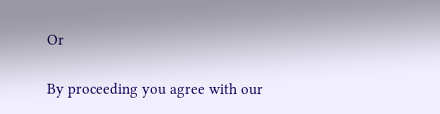Or

By proceeding you agree with our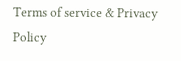Terms of service & Privacy Policy